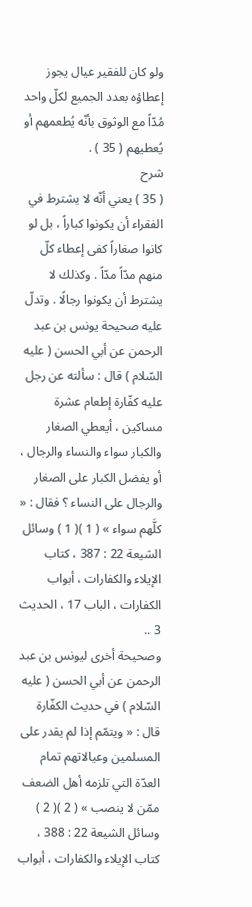ولو كان للفقير عيال يجوز إعطاؤه بعدد الجميع لكلّ واحد مُدّاً مع الوثوق بأنّه يُطعمهم أو يُعطيهم ( 35 ) .
شرح
( 35 ) يعني أنّه لا يشترط في الفقراء أن يكونوا كباراً ، بل لو كانوا صغاراً كفى إعطاء كلّ منهم مدّاً مدّاً . وكذلك لا يشترط أن يكونوا رجالًا . وتدلّ عليه صحيحة يونس بن عبد الرحمن عن أبي الحسن ( عليه السّلام ) قال : سألته عن رجل عليه كفّارة إطعام عشرة مساكين ، أيعطي الصغار والكبار سواء والنساء والرجال ، أو يفضل الكبار على الصغار والرجال على النساء ؟ فقال : « كلَّهم سواء » ( 1 )( 1 ) وسائل الشيعة 22 : 387 ، كتاب الإيلاء والكفارات ، أبواب الكفارات ، الباب 17 ، الحديث 3 ..
وصحيحة أخرى ليونس بن عبد الرحمن عن أبي الحسن ( عليه السّلام ) في حديث الكفّارة قال : « ويتمّم إذا لم يقدر على المسلمين وعيالاتهم تمام العدّة التي تلزمه أهل الضعف ممّن لا ينصب » ( 2 )( 2 ) وسائل الشيعة 22 : 388 ، كتاب الإيلاء والكفارات ، أبواب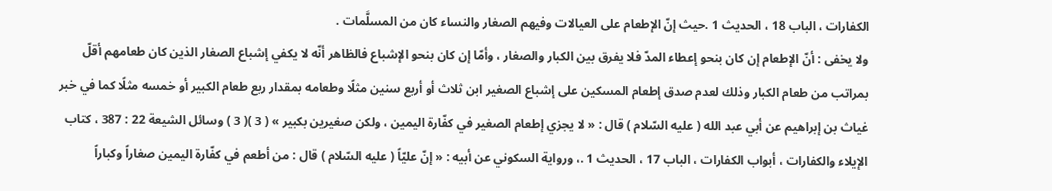الكفارات ، الباب 18 ، الحديث 1 .حيث إنّ الإطعام على العيالات وفيهم الصغار والنساء كان من المسلَّمات .
ولا يخفى : أنّ الإطعام إن كان بنحو إعطاء المدّ فلا يفرق بين الكبار والصغار ، وأمّا إن كان بنحو الإشباع فالظاهر أنّه لا يكفي إشباع الصغار الذين كان طعامهم أقلّ بمراتب من طعام الكبار وذلك لعدم صدق إطعام المسكين على إشباع الصغير ابن ثلاث أو أربع سنين مثلًا وطعامه بمقدار ربع طعام الكبير أو خمسه مثلًا كما في خبر غياث بن إبراهيم عن أبي عبد الله ( عليه السّلام ) قال : « لا يجزي إطعام الصغير في كفّارة اليمين ، ولكن صغيرين بكبير » ( 3 )( 3 ) وسائل الشيعة 22 : 387 ، كتاب الإيلاء والكفارات ، أبواب الكفارات ، الباب 17 ، الحديث 1 .، ورواية السكوني عن أبيه : « إنّ عليّاً ( عليه السّلام ) قال : من أطعم في كفّارة اليمين صغاراً وكباراً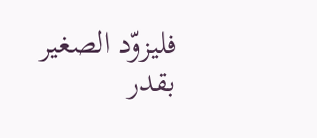فليزوّد الصغير بقدر